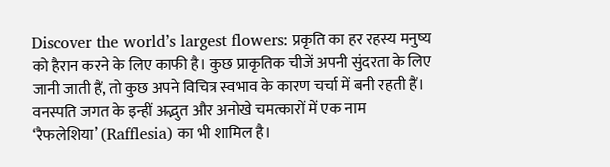Discover the world’s largest flowers: प्रकृति का हर रहस्य मनुष्य को हैरान करने के लिए काफी है। कुछ प्राकृतिक चीजें अपनी सुंदरता के लिए जानी जाती हैं, तो कुछ अपने विचित्र स्वभाव के कारण चर्चा में बनी रहती हैं। वनस्पति जगत के इन्हीं अद्भुत और अनोखे चमत्कारों में एक नाम ‘रैफलेशिया’ (Rafflesia) का भी शामिल है।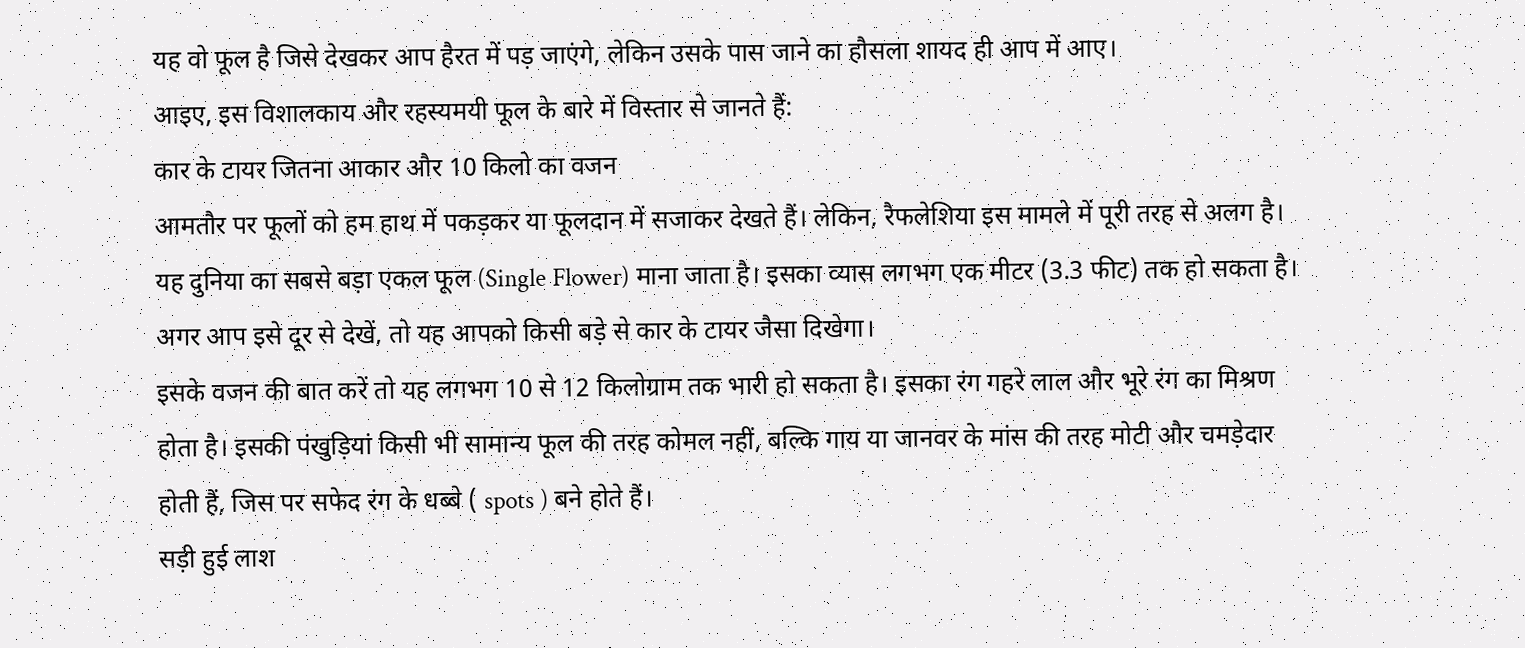यह वो फूल है जिसे देखकर आप हैरत में पड़ जाएंगे, लेकिन उसके पास जाने का हौसला शायद ही आप में आए।
आइए, इस विशालकाय और रहस्यमयी फूल के बारे में विस्तार से जानते हैं:
कार के टायर जितना आकार और 10 किलो का वजन
आमतौर पर फूलों को हम हाथ में पकड़कर या फूलदान में सजाकर देखते हैं। लेकिन, रैफलेशिया इस मामले में पूरी तरह से अलग है। यह दुनिया का सबसे बड़ा एकल फूल (Single Flower) माना जाता है। इसका व्यास लगभग एक मीटर (3.3 फीट) तक हो सकता है। अगर आप इसे दूर से देखें, तो यह आपको किसी बड़े से कार के टायर जैसा दिखेगा।
इसके वजन की बात करें तो यह लगभग 10 से 12 किलोग्राम तक भारी हो सकता है। इसका रंग गहरे लाल और भूरे रंग का मिश्रण होता है। इसकी पंखुड़ियां किसी भी सामान्य फूल की तरह कोमल नहीं, बल्कि गाय या जानवर के मांस की तरह मोटी और चमड़ेदार होती हैं, जिस पर सफेद रंग के धब्बे ( spots ) बने होते हैं।
सड़ी हुई लाश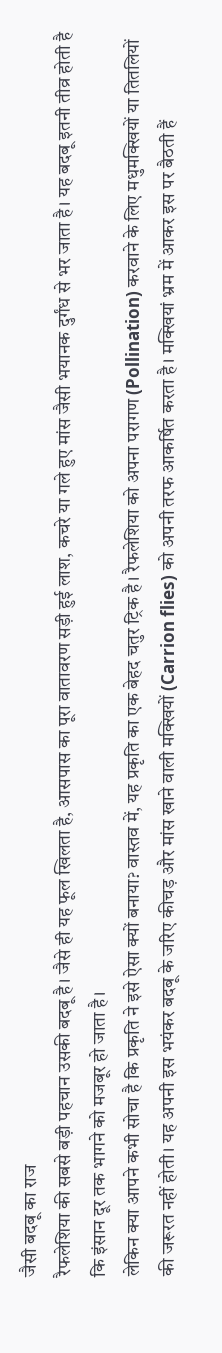जैसी बदबू का राज
रैफलेशिया की सबसे बड़ी पहचान उसकी बदबू है। जैसे ही यह फूल खिलता है, आसपास का पूरा वातावरण सड़ी हुई लाश, कचरे या गले हुए मांस जैसी भयानक दुर्गंध से भर जाता है। यह बदबू इतनी तीव्र होती है कि इंसान दूर तक भागने को मजबूर हो जाता है।
लेकिन क्या आपने कभी सोचा है कि प्रकृति ने इसे ऐसा क्यों बनाया? वास्तव में, यह प्रकृति का एक बेहद चतुर ट्रिक है। रैफलेशिया को अपना परागण (Pollination) करवाने के लिए मधुमक्खियों या तितलियों की जरूरत नहीं होती। यह अपनी इस भयंकर बदबू के जरिए कीचड़ और मांस खाने वाली मक्खियों (Carrion flies) को अपनी तरफ आकर्षित करता है। मक्खियां भ्रम में आकर इस पर बैठती हैं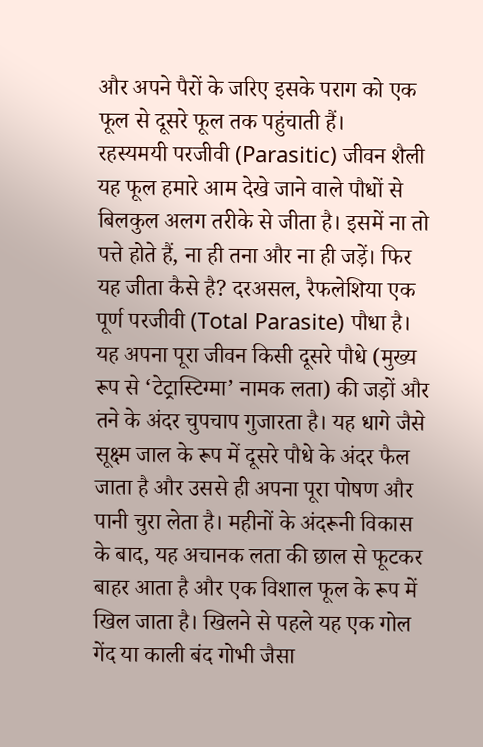और अपने पैरों के जरिए इसके पराग को एक फूल से दूसरे फूल तक पहुंचाती हैं।
रहस्यमयी परजीवी (Parasitic) जीवन शैली
यह फूल हमारे आम देखे जाने वाले पौधों से बिलकुल अलग तरीके से जीता है। इसमें ना तो पत्ते होते हैं, ना ही तना और ना ही जड़ें। फिर यह जीता कैसे है? दरअसल, रैफलेशिया एक पूर्ण परजीवी (Total Parasite) पौधा है।
यह अपना पूरा जीवन किसी दूसरे पौधे (मुख्य रूप से ‘टेट्रास्टिग्मा’ नामक लता) की जड़ों और तने के अंदर चुपचाप गुजारता है। यह धागे जैसे सूक्ष्म जाल के रूप में दूसरे पौधे के अंदर फैल जाता है और उससे ही अपना पूरा पोषण और पानी चुरा लेता है। महीनों के अंदरूनी विकास के बाद, यह अचानक लता की छाल से फूटकर बाहर आता है और एक विशाल फूल के रूप में खिल जाता है। खिलने से पहले यह एक गोल गेंद या काली बंद गोभी जैसा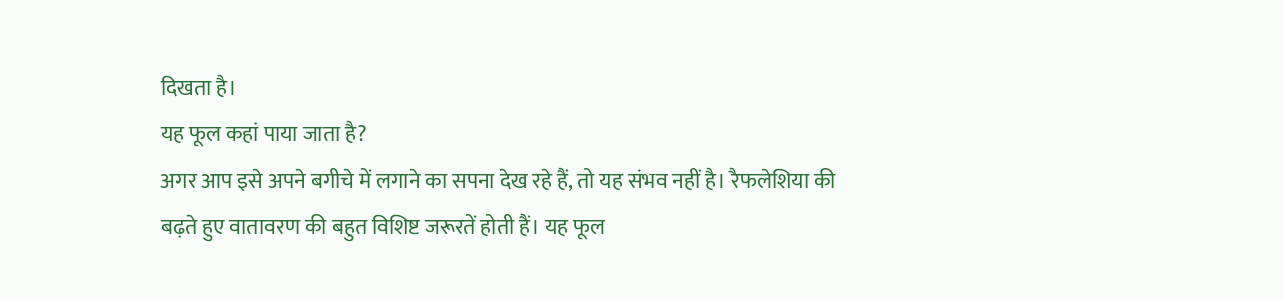दिखता है।
यह फूल कहां पाया जाता है?
अगर आप इसे अपने बगीचे में लगाने का सपना देख रहे हैं, तो यह संभव नहीं है। रैफलेशिया की बढ़ते हुए वातावरण की बहुत विशिष्ट जरूरतें होती हैं। यह फूल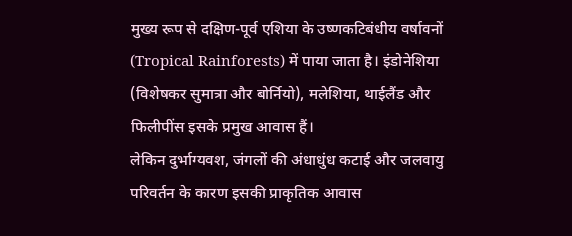मुख्य रूप से दक्षिण-पूर्व एशिया के उष्णकटिबंधीय वर्षावनों (Tropical Rainforests) में पाया जाता है। इंडोनेशिया (विशेषकर सुमात्रा और बोर्नियो), मलेशिया, थाईलैंड और फिलीपींस इसके प्रमुख आवास हैं।
लेकिन दुर्भाग्यवश, जंगलों की अंधाधुंध कटाई और जलवायु परिवर्तन के कारण इसकी प्राकृतिक आवास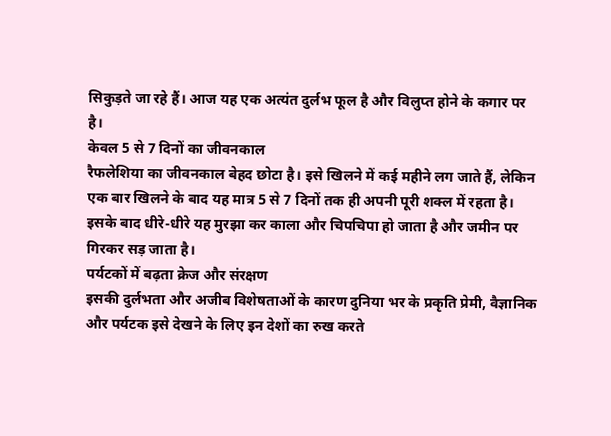सिकुड़ते जा रहे हैं। आज यह एक अत्यंत दुर्लभ फूल है और विलुप्त होने के कगार पर है।
केवल 5 से 7 दिनों का जीवनकाल
रैफलेशिया का जीवनकाल बेहद छोटा है। इसे खिलने में कई महीने लग जाते हैं, लेकिन एक बार खिलने के बाद यह मात्र 5 से 7 दिनों तक ही अपनी पूरी शक्ल में रहता है। इसके बाद धीरे-धीरे यह मुरझा कर काला और चिपचिपा हो जाता है और जमीन पर गिरकर सड़ जाता है।
पर्यटकों में बढ़ता क्रेज और संरक्षण
इसकी दुर्लभता और अजीब विशेषताओं के कारण दुनिया भर के प्रकृति प्रेमी, वैज्ञानिक और पर्यटक इसे देखने के लिए इन देशों का रुख करते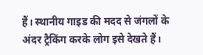हैं। स्थानीय गाइड की मदद से जंगलों के अंदर ट्रैकिंग करके लोग इसे देखते हैं।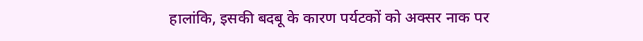हालांकि, इसकी बदबू के कारण पर्यटकों को अक्सर नाक पर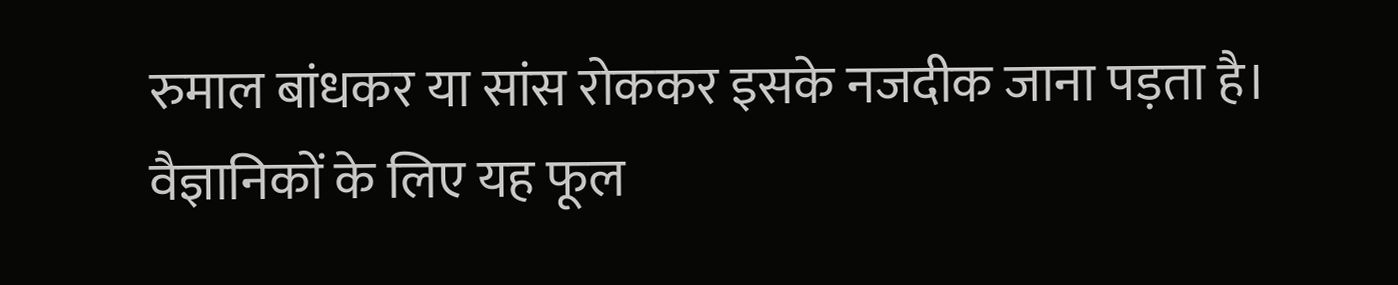रुमाल बांधकर या सांस रोककर इसके नजदीक जाना पड़ता है।
वैज्ञानिकों के लिए यह फूल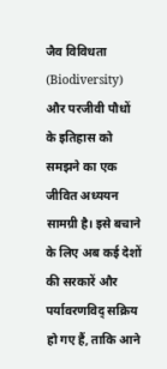जैव विविधता (Biodiversity) और परजीवी पौधों के इतिहास को समझने का एक जीवित अध्ययन सामग्री है। इसे बचाने के लिए अब कई देशों की सरकारें और पर्यावरणविद् सक्रिय हो गए हैं, ताकि आने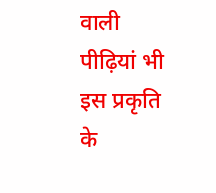वाली पीढ़ियां भी इस प्रकृति के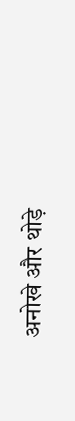अनोखे और थोड़े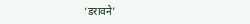‘डरावने’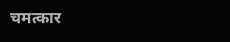चमत्कार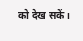को देख सकें।